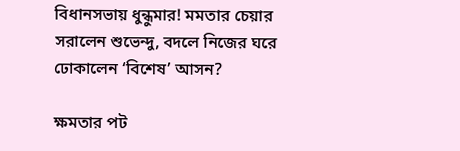বিধানসভায় ধুন্ধুমার! মমতার চেয়ার সরালেন শুভেন্দু, বদলে নিজের ঘরে ঢোকালেন ‘বিশেষ’ আসন?

ক্ষমতার পট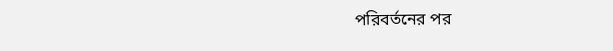পরিবর্তনের পর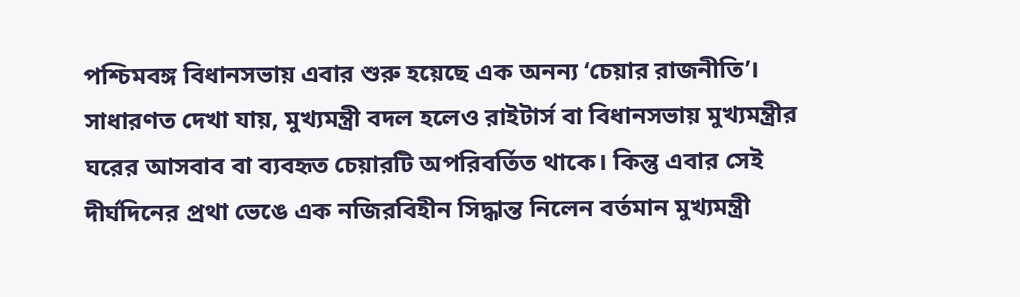পশ্চিমবঙ্গ বিধানসভায় এবার শুরু হয়েছে এক অনন্য ‘চেয়ার রাজনীতি’। সাধারণত দেখা যায়, মুখ্যমন্ত্রী বদল হলেও রাইটার্স বা বিধানসভায় মুখ্যমন্ত্রীর ঘরের আসবাব বা ব্যবহৃত চেয়ারটি অপরিবর্তিত থাকে। কিন্তু এবার সেই দীর্ঘদিনের প্রথা ভেঙে এক নজিরবিহীন সিদ্ধান্ত নিলেন বর্তমান মুখ্যমন্ত্রী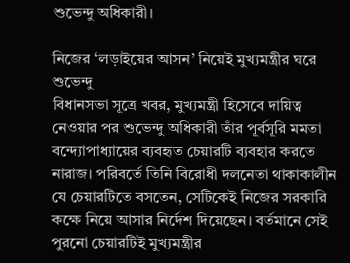শুভেন্দু অধিকারী।

নিজের ‘লড়াইয়ের আসন’ নিয়েই মুখ্যমন্ত্রীর ঘরে শুভেন্দু
বিধানসভা সূত্রে খবর, মুখ্যমন্ত্রী হিসেবে দায়িত্ব নেওয়ার পর শুভেন্দু অধিকারী তাঁর পূর্বসূরি মমতা বন্দ্যোপাধ্যায়ের ব্যবহৃত চেয়ারটি ব্যবহার করতে নারাজ। পরিবর্তে তিনি বিরোধী দলনেতা থাকাকালীন যে চেয়ারটিতে বসতেন, সেটিকেই নিজের সরকারি কক্ষে নিয়ে আসার নির্দেশ দিয়েছেন। বর্তমানে সেই পুরনো চেয়ারটিই মুখ্যমন্ত্রীর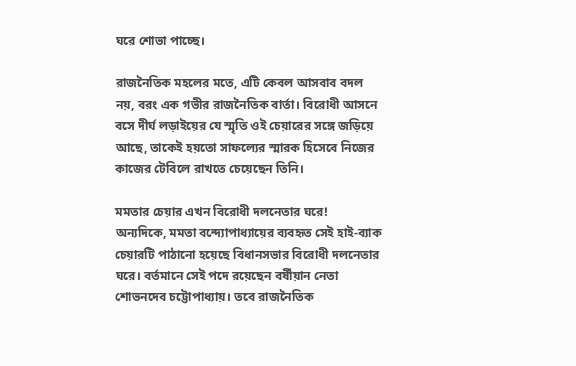ঘরে শোভা পাচ্ছে।

রাজনৈতিক মহলের মতে, এটি কেবল আসবাব বদল নয়, বরং এক গভীর রাজনৈতিক বার্তা। বিরোধী আসনে বসে দীর্ঘ লড়াইয়ের যে স্মৃতি ওই চেয়ারের সঙ্গে জড়িয়ে আছে, তাকেই হয়তো সাফল্যের স্মারক হিসেবে নিজের কাজের টেবিলে রাখতে চেয়েছেন তিনি।

মমতার চেয়ার এখন বিরোধী দলনেতার ঘরে!
অন্যদিকে, মমতা বন্দ্যোপাধ্যায়ের ব্যবহৃত সেই হাই-ব্যাক চেয়ারটি পাঠানো হয়েছে বিধানসভার বিরোধী দলনেতার ঘরে। বর্তমানে সেই পদে রয়েছেন বর্ষীয়ান নেতা শোভনদেব চট্টোপাধ্যায়। তবে রাজনৈতিক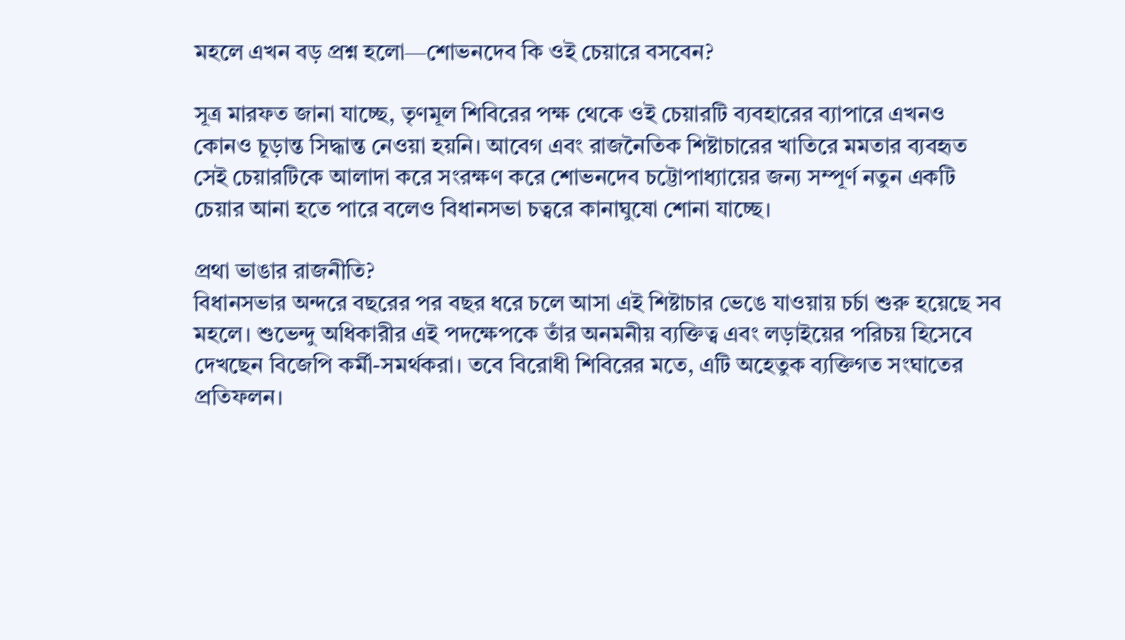মহলে এখন বড় প্রশ্ন হলো—শোভনদেব কি ওই চেয়ারে বসবেন?

সূত্র মারফত জানা যাচ্ছে, তৃণমূল শিবিরের পক্ষ থেকে ওই চেয়ারটি ব্যবহারের ব্যাপারে এখনও কোনও চূড়ান্ত সিদ্ধান্ত নেওয়া হয়নি। আবেগ এবং রাজনৈতিক শিষ্টাচারের খাতিরে মমতার ব্যবহৃত সেই চেয়ারটিকে আলাদা করে সংরক্ষণ করে শোভনদেব চট্টোপাধ্যায়ের জন্য সম্পূর্ণ নতুন একটি চেয়ার আনা হতে পারে বলেও বিধানসভা চত্বরে কানাঘুষো শোনা যাচ্ছে।

প্রথা ভাঙার রাজনীতি?
বিধানসভার অন্দরে বছরের পর বছর ধরে চলে আসা এই শিষ্টাচার ভেঙে যাওয়ায় চর্চা শুরু হয়েছে সব মহলে। শুভেন্দু অধিকারীর এই পদক্ষেপকে তাঁর অনমনীয় ব্যক্তিত্ব এবং লড়াইয়ের পরিচয় হিসেবে দেখছেন বিজেপি কর্মী-সমর্থকরা। তবে বিরোধী শিবিরের মতে, এটি অহেতুক ব্যক্তিগত সংঘাতের প্রতিফলন।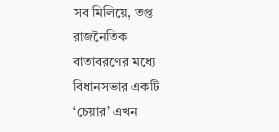সব মিলিয়ে, তপ্ত রাজনৈতিক বাতাবরণের মধ্যে বিধানসভার একটি ‘চেয়ার’ এখন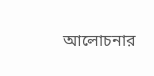আলোচনার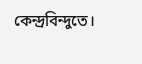কেন্দ্রবিন্দুতে।